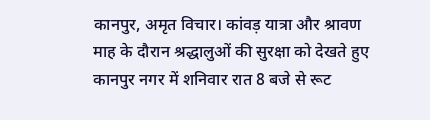कानपुर, अमृत विचार। कांवड़ यात्रा और श्रावण माह के दौरान श्रद्धालुओं की सुरक्षा को देखते हुए कानपुर नगर में शनिवार रात 8 बजे से रूट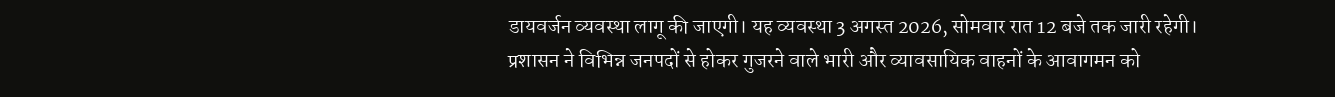डायवर्जन व्यवस्था लागू की जाएगी। यह व्यवस्था 3 अगस्त 2026, सोमवार रात 12 बजे तक जारी रहेगी।
प्रशासन ने विभिन्न जनपदों से होकर गुजरने वाले भारी और व्यावसायिक वाहनों के आवागमन को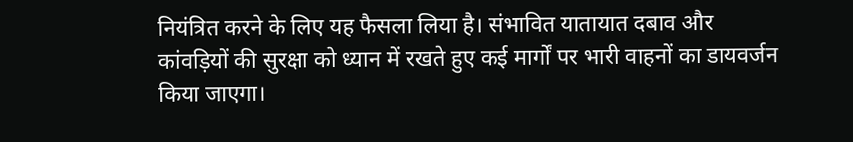नियंत्रित करने के लिए यह फैसला लिया है। संभावित यातायात दबाव और कांवड़ियों की सुरक्षा को ध्यान में रखते हुए कई मार्गों पर भारी वाहनों का डायवर्जन किया जाएगा।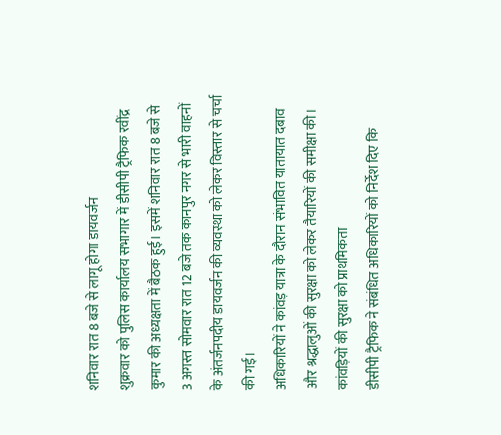शनिवार रात 8 बजे से लागू होगा डायवर्जन
शुक्रवार को पुलिस कार्यालय सभागार में डीसीपी ट्रैफिक रवींद्र कुमार की अध्यक्षता में बैठक हुई। इसमें शनिवार रात 8 बजे से 3 अगस्त सोमवार रात 12 बजे तक कानपुर नगर से भारी वाहनों के अंतर्जनपदीय डायवर्जन की व्यवस्था को लेकर विस्तार से चर्चा की गई।
अधिकारियों ने कांवड़ यात्रा के दौरान संभावित यातायात दबाव और श्रद्धालुओं की सुरक्षा को लेकर तैयारियों की समीक्षा की।
कांवड़ियों की सुरक्षा को प्राथमिकता
डीसीपी ट्रैफिक ने संबंधित अधिकारियों को निर्देश दिए कि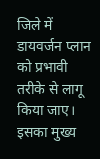जिले में डायवर्जन प्लान को प्रभावी तरीके से लागू किया जाए।
इसका मुख्य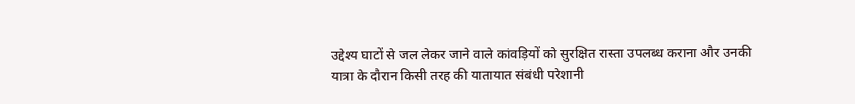उद्देश्य घाटों से जल लेकर जाने वाले कांवड़ियों को सुरक्षित रास्ता उपलब्ध कराना और उनकी यात्रा के दौरान किसी तरह की यातायात संबंधी परेशानी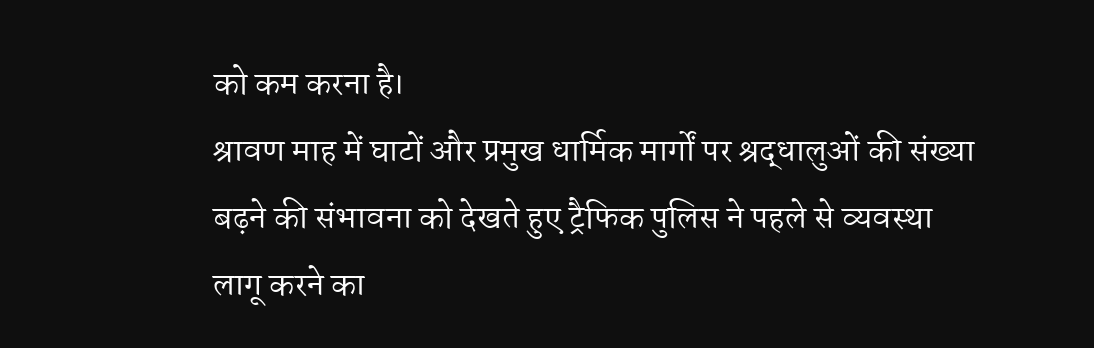को कम करना है।
श्रावण माह में घाटों और प्रमुख धार्मिक मार्गों पर श्रद्धालुओं की संख्या बढ़ने की संभावना को देखते हुए ट्रैफिक पुलिस ने पहले से व्यवस्था लागू करने का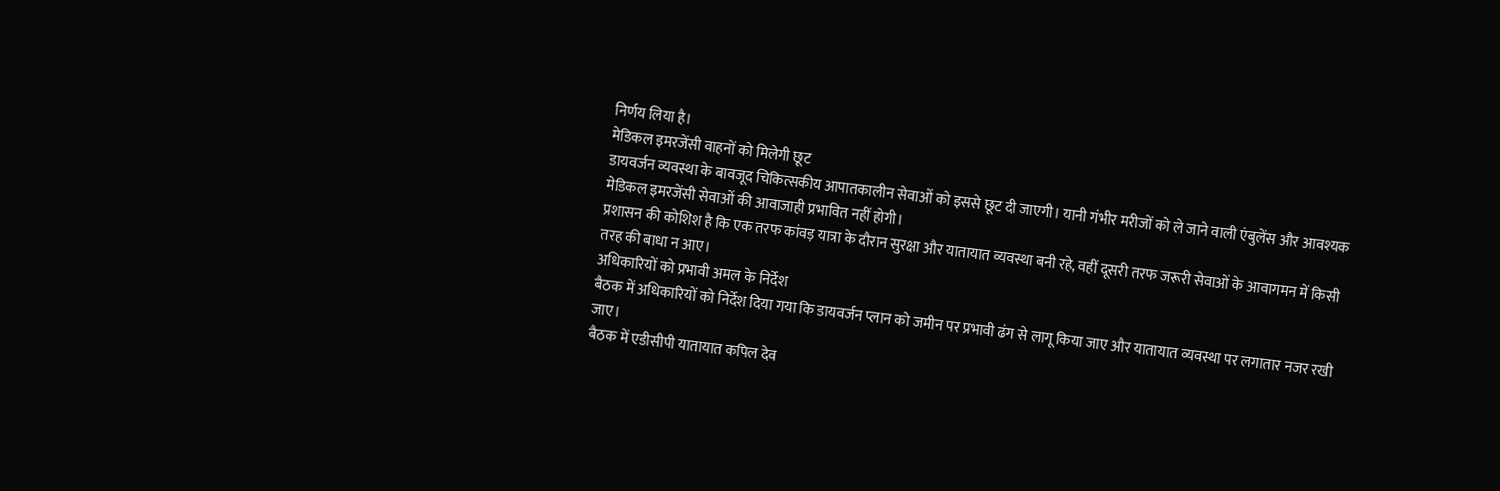निर्णय लिया है।
मेडिकल इमरजेंसी वाहनों को मिलेगी छूट
डायवर्जन व्यवस्था के बावजूद चिकित्सकीय आपातकालीन सेवाओं को इससे छूट दी जाएगी। यानी गंभीर मरीजों को ले जाने वाली एंबुलेंस और आवश्यक मेडिकल इमरजेंसी सेवाओं की आवाजाही प्रभावित नहीं होगी।
प्रशासन की कोशिश है कि एक तरफ कांवड़ यात्रा के दौरान सुरक्षा और यातायात व्यवस्था बनी रहे, वहीं दूसरी तरफ जरूरी सेवाओं के आवागमन में किसी तरह की बाधा न आए।
अधिकारियों को प्रभावी अमल के निर्देश
बैठक में अधिकारियों को निर्देश दिया गया कि डायवर्जन प्लान को जमीन पर प्रभावी ढंग से लागू किया जाए और यातायात व्यवस्था पर लगातार नजर रखी जाए।
बैठक में एडीसीपी यातायात कपिल देव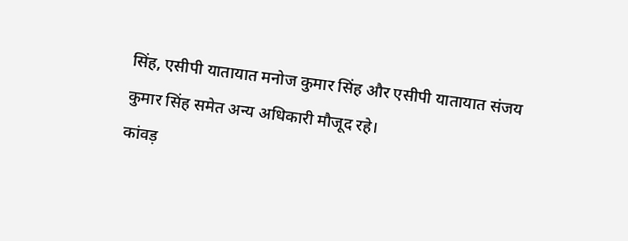सिंह, एसीपी यातायात मनोज कुमार सिंह और एसीपी यातायात संजय कुमार सिंह समेत अन्य अधिकारी मौजूद रहे।
कांवड़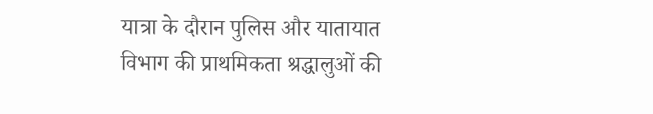यात्रा के दौरान पुलिस और यातायात विभाग की प्राथमिकता श्रद्धालुओं की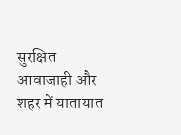सुरक्षित आवाजाही और शहर में यातायात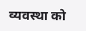व्यवस्था को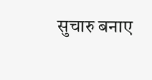सुचारु बनाए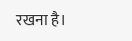रखना है।